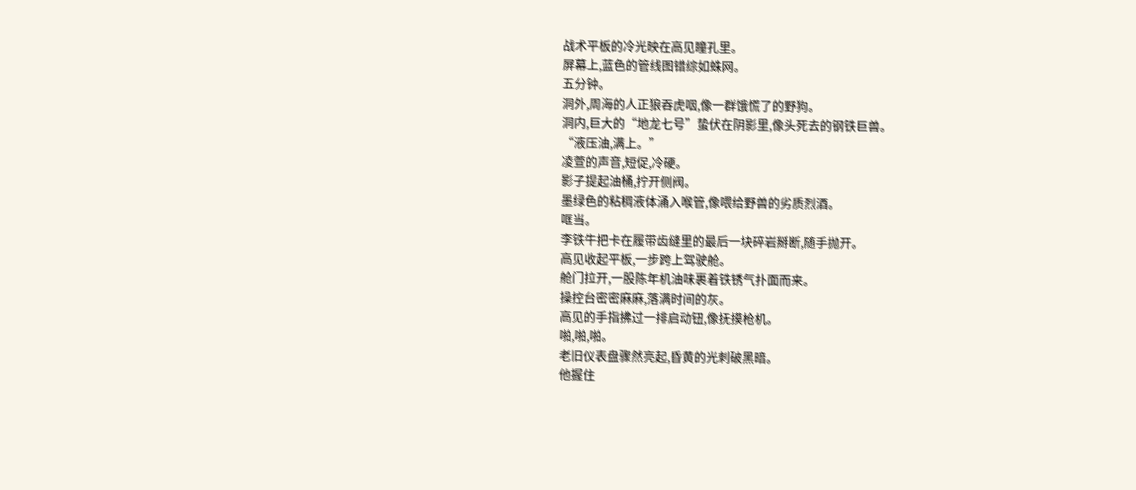战术平板的冷光映在高见瞳孔里。
屏幕上,蓝色的管线图错综如蛛网。
五分钟。
洞外,周海的人正狼吞虎咽,像一群饿慌了的野狗。
洞内,巨大的“地龙七号”蛰伏在阴影里,像头死去的钢铁巨兽。
“液压油,满上。”
凌萱的声音,短促,冷硬。
影子提起油桶,拧开侧阀。
墨绿色的粘稠液体涌入喉管,像喂给野兽的劣质烈酒。
哐当。
李铁牛把卡在履带齿缝里的最后一块碎岩掰断,随手抛开。
高见收起平板,一步跨上驾驶舱。
舱门拉开,一股陈年机油味裹着铁锈气扑面而来。
操控台密密麻麻,落满时间的灰。
高见的手指拂过一排启动钮,像抚摸枪机。
啪,啪,啪。
老旧仪表盘骤然亮起,昏黄的光刺破黑暗。
他握住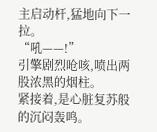主启动杆,猛地向下一拉。
“吼——!”
引擎剧烈呛咳,喷出两股浓黑的烟柱。
紧接着,是心脏复苏般的沉闷轰鸣。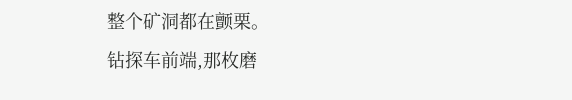整个矿洞都在颤栗。
钻探车前端,那枚磨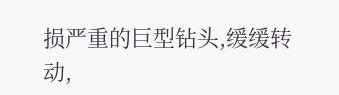损严重的巨型钻头,缓缓转动,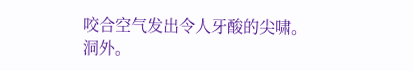咬合空气发出令人牙酸的尖啸。
洞外。